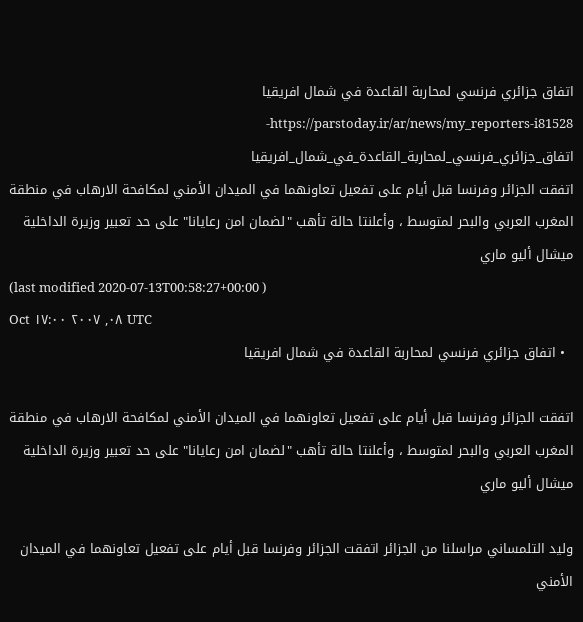اتفاق جزائري فرنسي لمحاربة القاعدة في شمال افريقيا
https://parstoday.ir/ar/news/my_reporters-i81528-اتفاق_جزائري_فرنسي_لمحاربة_القاعدة_في_شمال_افريقيا
اتفقت الجزائر وفرنسا قبل أيام على تفعيل تعاونهما في الميدان الأمني لمكافحة الارهاب في منطقة المغرب العربي والبحر لمتوسط ، وأعلنتا حالة تأهب "لضمان امن رعايانا" على حد تعبير وزيرة الداخلية ميشال أليو ماري
(last modified 2020-07-13T00:58:27+00:00 )
Oct ٠٨, ٢٠٠٧ ١٧:٠٠ UTC
  • اتفاق جزائري فرنسي لمحاربة القاعدة في شمال افريقيا

اتفقت الجزائر وفرنسا قبل أيام على تفعيل تعاونهما في الميدان الأمني لمكافحة الارهاب في منطقة المغرب العربي والبحر لمتوسط ، وأعلنتا حالة تأهب "لضمان امن رعايانا" على حد تعبير وزيرة الداخلية ميشال أليو ماري

وليد التلمساني مراسلنا من الجزائر اتفقت الجزائر وفرنسا قبل أيام على تفعيل تعاونهما في الميدان الأمني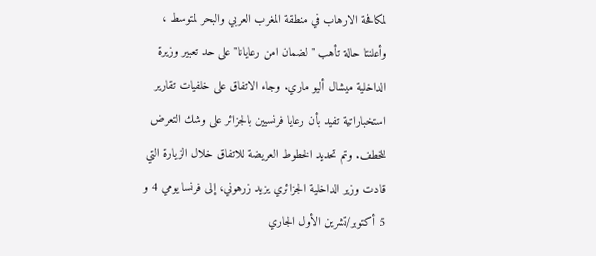لمكافحة الارهاب في منطقة المغرب العربي والبحر لمتوسط ، وأعلنتا حالة تأهب "لضمان امن رعايانا" على حد تعبير وزيرة الداخلية ميشال أليو ماري. وجاء الاتفاق على خلفيات تقارير استخباراتية تفيد بأن رعايا فرنسيين بالجزائر على وشك التعرض للخطف. وتم تحديد الخطوط العريضة للاتفاق خلال الزيارة التي قادت وزير الداخلية الجزائري يزيد زرهوني، إلى فرنسا يومي 4 و 5 أكتوبر/تشرين الأول الجاري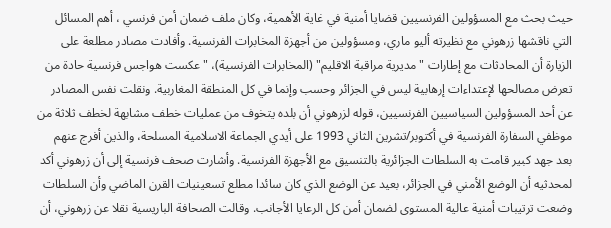حيث بحث مع المسؤولين الفرنسيين قضايا أمنية في غاية الأهمية، وكان ملف ضمان أمن فرنسي ، أهم المسائل التي ناقشها زرهوني مع نظيرته أليو ماري، ومسؤولين من أجهزة المخابرات الفرنسية. وأفادت مصادر مطلعة على الزيارة أن المحادثات مع إطارات "مديرية مراقبة الاقليم" (المخابرات الفرنسية)، "عكست هواجس فرنسية حادة من تعرض مصالحها لإعتداءات إرهابية ليس في الجزائر وحسب وإنما في كل المنطقة المغاربية. ونقلت نفس المصادر عن أحد المسؤولين السياسيين الفرنسيين، قوله لزرهوني أن بلده يتخوف من عمليات خطف مشابهة لخطف ثلاثة من موظفي السفارة الفرنسية في أكتوبر/تشرين الثاني 1993 على أيدي الجماعة الاسلامية المسلحة، والذين أفرج عنهم بعد جهد كبير قامت به السلطات الجزائرية بالتنسيق مع الأجهزة الفرنسية. وأشارت صحف فرنسية إلى أن زرهوني أكد لمحدثيه أن الوضع الأمني في الجزائر، بعيد عن الوضع الذي كان سائدا مطلع تسعينيات القرن الماضي وأن السلطات وضعت ترتيبات أمنية عالية المستوى لضمان أمن كل الرعايا الأجانب. وقالت الصحافة الباريسية نقلا عن زرهوني، أن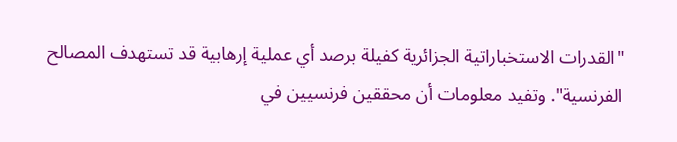"القدرات الاستخباراتية الجزائرية كفيلة برصد أي عملية إرهابية قد تستهدف المصالح الفرنسية". وتفيد معلومات أن محققين فرنسيين في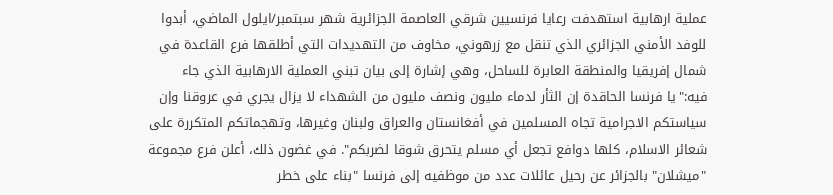عملية ارهابية استهدفت رعايا فرنسيين شرقي العاصمة الجزائرية شهر سبتمبر/ايلول الماضي، أبدوا للوفد الأمني الجزائري الذي تنقل مع زرهوني، مخاوف من التهديدات التي أطلقها فرع القاعدة في شمال إفريقيا والمنطقة العابرة للساحل، وهي إشارة إلى بيان تبني العملية الارهابية الذي جاء فيه:"يا فرنسا الحاقدة إن الثأر لدماء مليون ونصف مليون من الشهداء لا يزال يجري في عروقنا وإن سياستكم الاجرامية تجاه المسلمين في أفغانستان والعراق ولبنان وغيرها، وتهجماتكم المتكررة على شعائر الاسلام، كلها دوافع تجعل أي مسلم يتحرق شوقا لضربكم". في غضون ذلك، أعلن فرع مجموعة "ميشلان" بالجزائر عن رحيل عائلات عدد من موظفيه إلى فرنسا "بناء على خطر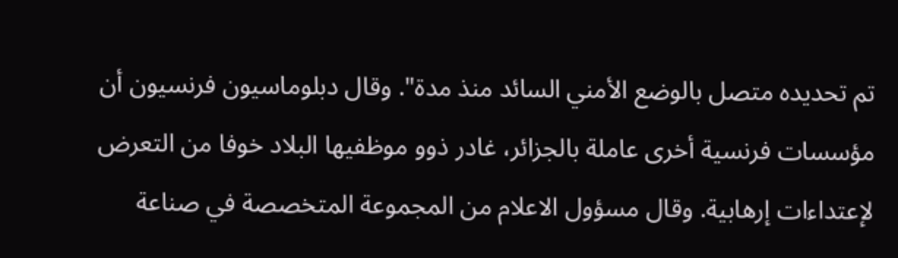تم تحديده متصل بالوضع الأمني السائد منذ مدة". وقال دبلوماسيون فرنسيون أن مؤسسات فرنسية أخرى عاملة بالجزائر، غادر ذوو موظفيها البلاد خوفا من التعرض لإعتداءات إرهابية. وقال مسؤول الاعلام من المجموعة المتخصصة في صناعة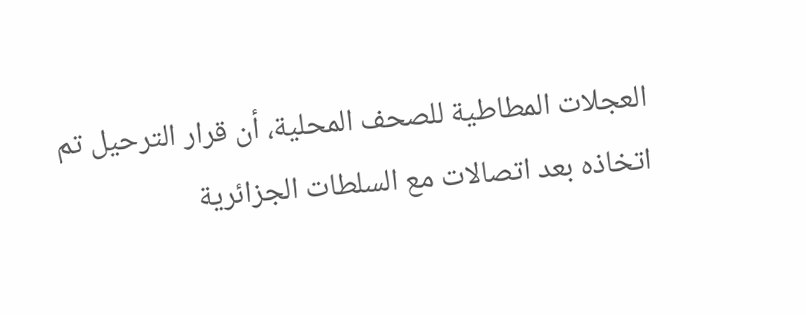العجلات المطاطية للصحف المحلية، أن قرار الترحيل تم اتخاذه بعد اتصالات مع السلطات الجزائرية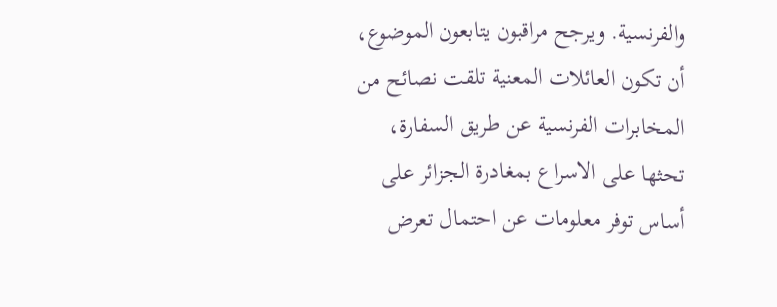والفرنسية. ويرجح مراقبون يتابعون الموضوع، أن تكون العائلات المعنية تلقت نصائح من المخابرات الفرنسية عن طريق السفارة، تحثها على الاسراع بمغادرة الجزائر على أساس توفر معلومات عن احتمال تعرض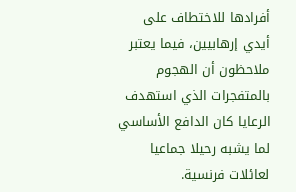أفرادها للاختطاف على أيدي إرهابيين، فيما يعتبر ملاحظون أن الهجوم بالمتفجرات الذي استهدف الرعايا كان الدافع الأساسي لما يشبه رحيلا جماعيا لعائلات فرنسية.